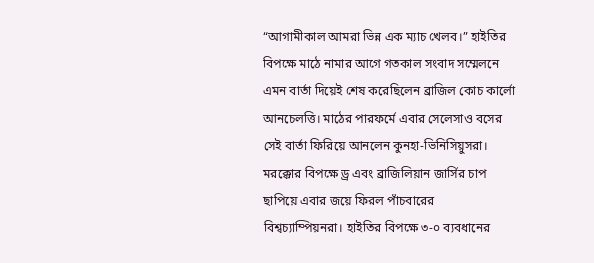“আগামীকাল আমরা ভিন্ন এক ম্যাচ খেলব।” হাইতির বিপক্ষে মাঠে নামার আগে গতকাল সংবাদ সম্মেলনে এমন বার্তা দিয়েই শেষ করেছিলেন ব্রাজিল কোচ কার্লো আনচেলত্তি। মাঠের পারফর্মে এবার সেলেসাও বসের সেই বার্তা ফিরিয়ে আনলেন কুনহা-ভিনিসিয়ুসরা। মরক্কোর বিপক্ষে ড্র এবং ব্রাজিলিয়ান জার্সির চাপ ছাপিয়ে এবার জয়ে ফিরল পাঁচবারের বিশ্বচ্যাম্পিয়নরা। হাইতির বিপক্ষে ৩-০ ব্যবধানের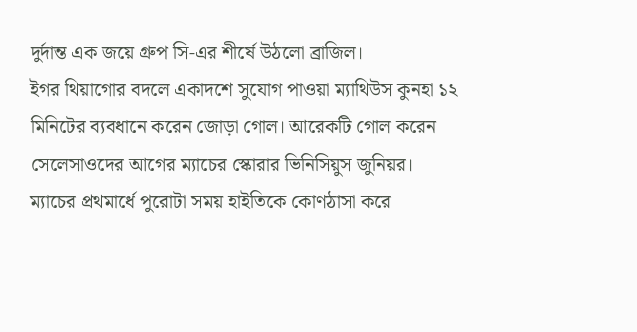দুর্দান্ত এক জয়ে গ্রুপ সি-এর শীর্ষে উঠলো ব্রাজিল।
ইগর থিয়াগোর বদলে একাদশে সুযোগ পাওয়া ম্যাথিউস কুনহা ১২ মিনিটের ব্যবধানে করেন জোড়া গোল। আরেকটি গোল করেন সেলেসাওদের আগের ম্যাচের স্কোরার ভিনিসিয়ুস জুনিয়র।
ম্যাচের প্রথমার্ধে পুরোটা সময় হাইতিকে কোণঠাসা করে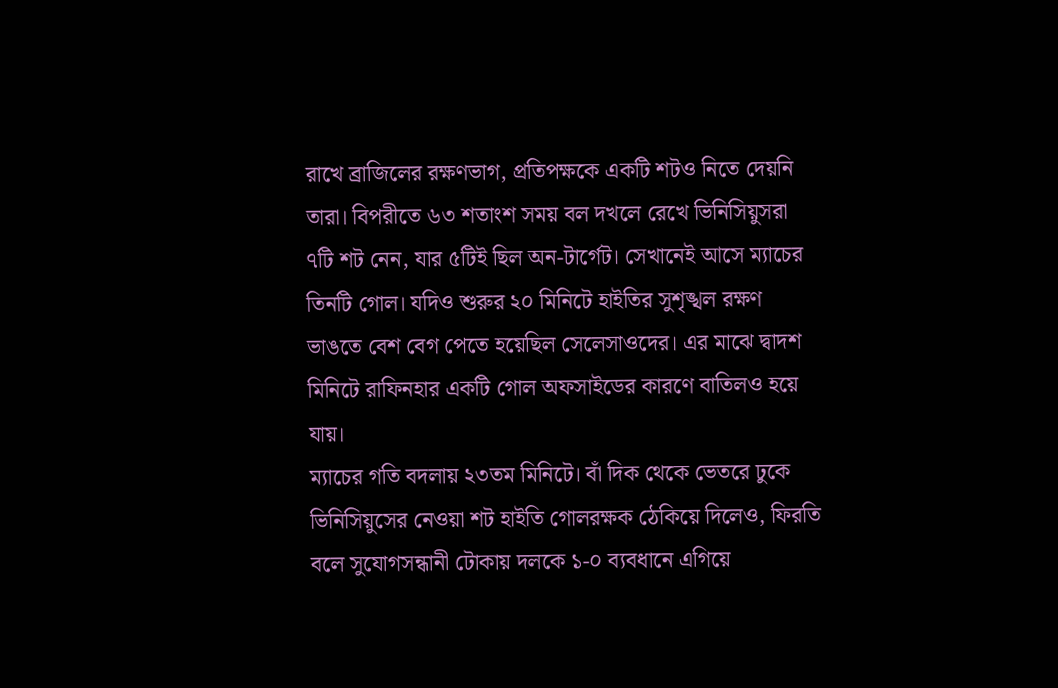রাখে ব্রাজিলের রক্ষণভাগ, প্রতিপক্ষকে একটি শটও নিতে দেয়নি তারা। বিপরীতে ৬৩ শতাংশ সময় বল দখলে রেখে ভিনিসিয়ুসরা ৭টি শট নেন, যার ৫টিই ছিল অন-টার্গেট। সেখানেই আসে ম্যাচের তিনটি গোল। যদিও শুরুর ২০ মিনিটে হাইতির সুশৃঙ্খল রক্ষণ ভাঙতে বেশ বেগ পেতে হয়েছিল সেলেসাওদের। এর মাঝে দ্বাদশ মিনিটে রাফিনহার একটি গোল অফসাইডের কারণে বাতিলও হয়ে যায়।
ম্যাচের গতি বদলায় ২৩তম মিনিটে। বাঁ দিক থেকে ভেতরে ঢুকে ভিনিসিয়ুসের নেওয়া শট হাইতি গোলরক্ষক ঠেকিয়ে দিলেও, ফিরতি বলে সুযোগসন্ধানী টোকায় দলকে ১-০ ব্যবধানে এগিয়ে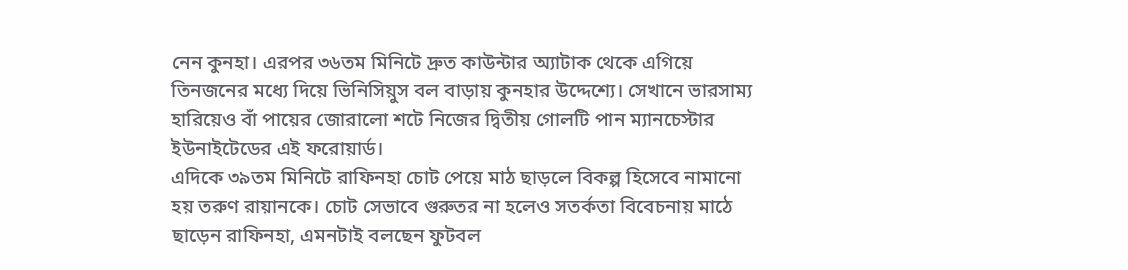নেন কুনহা। এরপর ৩৬তম মিনিটে দ্রুত কাউন্টার অ্যাটাক থেকে এগিয়ে তিনজনের মধ্যে দিয়ে ভিনিসিয়ুস বল বাড়ায় কুনহার উদ্দেশ্যে। সেখানে ভারসাম্য হারিয়েও বাঁ পায়ের জোরালো শটে নিজের দ্বিতীয় গোলটি পান ম্যানচেস্টার ইউনাইটেডের এই ফরোয়ার্ড।
এদিকে ৩৯তম মিনিটে রাফিনহা চোট পেয়ে মাঠ ছাড়লে বিকল্প হিসেবে নামানো হয় তরুণ রায়ানকে। চোট সেভাবে গুরুতর না হলেও সতর্কতা বিবেচনায় মাঠে ছাড়েন রাফিনহা, এমনটাই বলছেন ফুটবল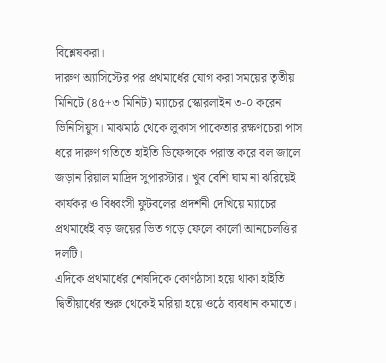বিশ্লেষকরা।
দারুণ অ্যাসিস্টের পর প্রথমার্ধের যোগ করা সময়ের তৃতীয় মিনিটে (৪৫+৩ মিনিট) ম্যাচের স্কোরলাইন ৩-০ করেন ভিনিসিয়ুস। মাঝমাঠ থেকে লুকাস পাকেতার রক্ষণচেরা পাস ধরে দারুণ গতিতে হাইতি ডিফেন্সকে পরাস্ত করে বল জালে জড়ান রিয়াল মাদ্রিদ সুপারস্টার। খুব বেশি ঘাম না ঝরিয়েই কার্যকর ও বিধ্বংসী ফুটবলের প্রদর্শনী দেখিয়ে ম্যাচের প্রথমার্ধেই বড় জয়ের ভিত গড়ে ফেলে কার্লো আনচেলত্তির দলটি।
এদিকে প্রথমার্ধের শেষদিকে কোণঠাসা হয়ে থাকা হাইতি দ্বিতীয়ার্ধের শুরু থেকেই মরিয়া হয়ে ওঠে ব্যবধান কমাতে।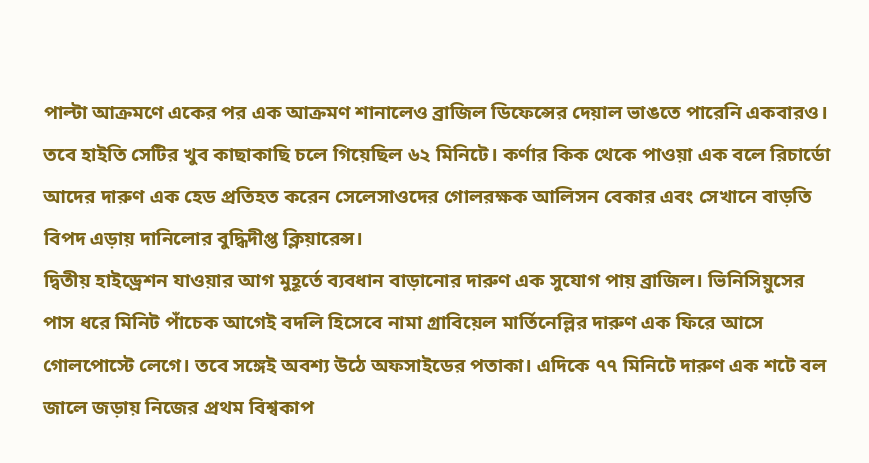পাল্টা আক্রমণে একের পর এক আক্রমণ শানালেও ব্রাজিল ডিফেন্সের দেয়াল ভাঙতে পারেনি একবারও। তবে হাইতি সেটির খুব কাছাকাছি চলে গিয়েছিল ৬২ মিনিটে। কর্ণার কিক থেকে পাওয়া এক বলে রিচার্ডো আদের দারুণ এক হেড প্রতিহত করেন সেলেসাওদের গোলরক্ষক আলিসন বেকার এবং সেখানে বাড়তি বিপদ এড়ায় দানিলোর বুদ্ধিদীপ্ত ক্লিয়ারেন্স।
দ্বিতীয় হাইড্রেশন যাওয়ার আগ মুহূর্তে ব্যবধান বাড়ানোর দারুণ এক সুযোগ পায় ব্রাজিল। ভিনিসিয়ুসের পাস ধরে মিনিট পাঁচেক আগেই বদলি হিসেবে নামা গ্রাবিয়েল মার্তিনেল্লির দারুণ এক ফিরে আসে গোলপোস্টে লেগে। তবে সঙ্গেই অবশ্য উঠে অফসাইডের পতাকা। এদিকে ৭৭ মিনিটে দারুণ এক শটে বল জালে জড়ায় নিজের প্রথম বিশ্বকাপ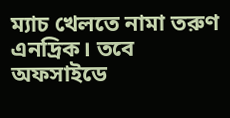ম্যাচ খেলতে নামা তরুণ এনদ্রিক। তবে অফসাইডে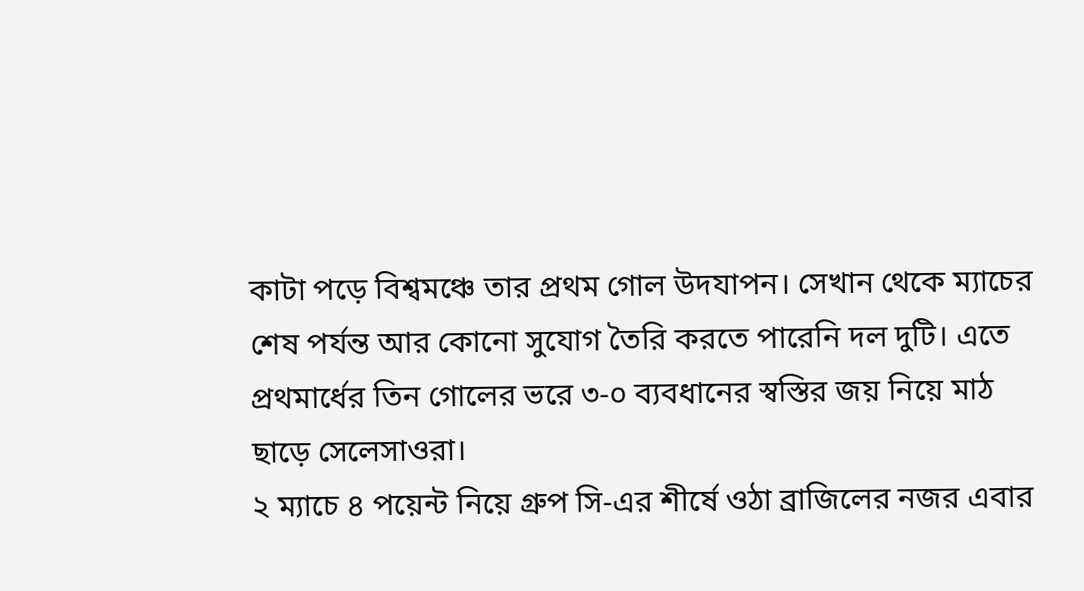কাটা পড়ে বিশ্বমঞ্চে তার প্রথম গোল উদযাপন। সেখান থেকে ম্যাচের শেষ পর্যন্ত আর কোনো সুযোগ তৈরি করতে পারেনি দল দুটি। এতে প্রথমার্ধের তিন গোলের ভরে ৩-০ ব্যবধানের স্বস্তির জয় নিয়ে মাঠ ছাড়ে সেলেসাওরা।
২ ম্যাচে ৪ পয়েন্ট নিয়ে গ্রুপ সি-এর শীর্ষে ওঠা ব্রাজিলের নজর এবার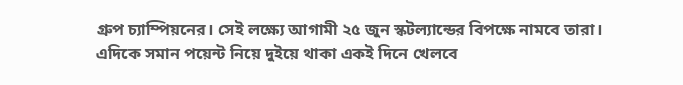গ্রুপ চ্যাম্পিয়নের। সেই লক্ষ্যে আগামী ২৫ জুন স্কটল্যান্ডের বিপক্ষে নামবে তারা। এদিকে সমান পয়েন্ট নিয়ে দুইয়ে থাকা একই দিনে খেলবে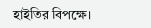হাইতির বিপক্ষে।